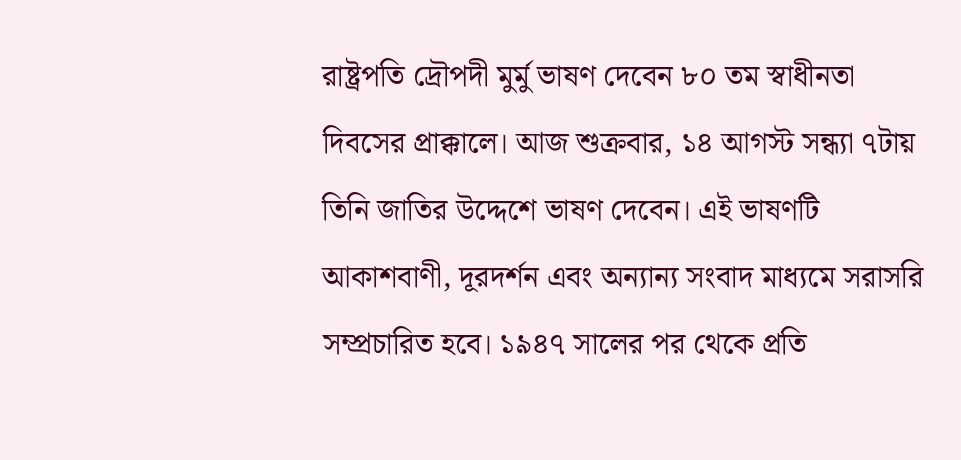রাষ্ট্রপতি দ্রৌপদী মুর্মু ভাষণ দেবেন ৮০ তম স্বাধীনতা দিবসের প্রাক্কালে। আজ শুক্রবার, ১৪ আগস্ট সন্ধ্যা ৭টায় তিনি জাতির উদ্দেশে ভাষণ দেবেন। এই ভাষণটি আকাশবাণী, দূরদর্শন এবং অন্যান্য সংবাদ মাধ্যমে সরাসরি সম্প্রচারিত হবে। ১৯৪৭ সালের পর থেকে প্রতি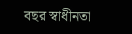বছর স্বাধীনতা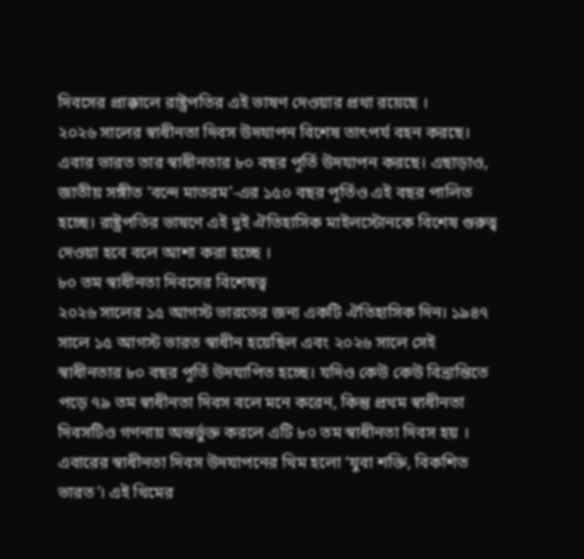দিবসের প্রাক্কালে রাষ্ট্রপতির এই ভাষণ দেওয়ার প্রথা রয়েছে ।
২০২৬ সালের স্বাধীনতা দিবস উদযাপন বিশেষ তাৎপর্য বহন করছে। এবার ভারত তার স্বাধীনতার ৮০ বছর পূর্তি উদযাপন করছে। এছাড়াও, জাতীয় সঙ্গীত ‘বন্দে মাতরম’-এর ১৫০ বছর পূর্তিও এই বছর পালিত হচ্ছে। রাষ্ট্রপতির ভাষণে এই দুই ঐতিহাসিক মাইলস্টোনকে বিশেষ গুরুত্ব দেওয়া হবে বলে আশা করা হচ্ছে ।
৮০ তম স্বাধীনতা দিবসের বিশেষত্ব
২০২৬ সালের ১৫ আগস্ট ভারতের জন্য একটি ঐতিহাসিক দিন। ১৯৪৭ সালে ১৫ আগস্ট ভারত স্বাধীন হয়েছিল এবং ২০২৬ সালে সেই স্বাধীনতার ৮০ বছর পূর্তি উদযাপিত হচ্ছে। যদিও কেউ কেউ বিভ্রান্তিতে পড়ে ৭৯ তম স্বাধীনতা দিবস বলে মনে করেন, কিন্তু প্রথম স্বাধীনতা দিবসটিও গণনায় অন্তর্ভুক্ত করলে এটি ৮০ তম স্বাধীনতা দিবস হয় ।
এবারের স্বাধীনতা দিবস উদযাপনের থিম হলো ‘যুবা শক্তি, বিকশিত ভারত’। এই থিমের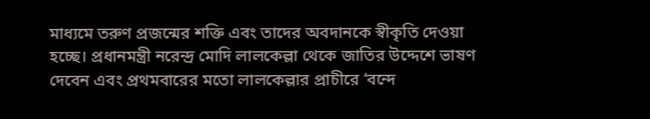মাধ্যমে তরুণ প্রজন্মের শক্তি এবং তাদের অবদানকে স্বীকৃতি দেওয়া হচ্ছে। প্রধানমন্ত্রী নরেন্দ্র মোদি লালকেল্লা থেকে জাতির উদ্দেশে ভাষণ দেবেন এবং প্রথমবারের মতো লালকেল্লার প্রাচীরে ‘বন্দে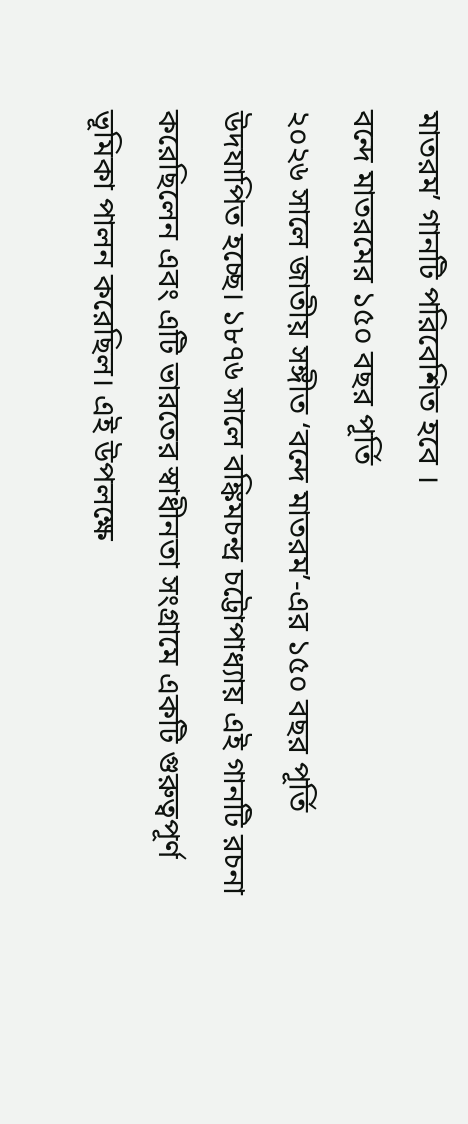মাতরম’ গানটি পরিবেশিত হবে ।
বন্দে মাতরমের ১৫০ বছর পূর্তি
২০২৬ সালে জাতীয় সঙ্গীত ‘বন্দে মাতরম’-এর ১৫০ বছর পূর্তি উদযাপিত হচ্ছে। ১৮৭৬ সালে বঙ্কিমচন্দ্র চট্টোপাধ্যায় এই গানটি রচনা করেছিলেন এবং এটি ভারতের স্বাধীনতা সংগ্রামে একটি গুরুত্বপূর্ণ ভূমিকা পালন করেছিল। এই উপলক্ষে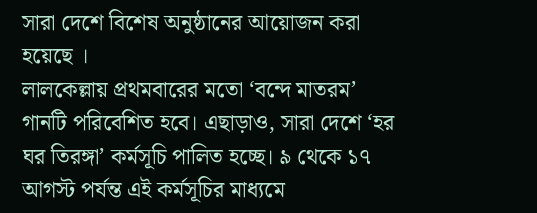সারা দেশে বিশেষ অনুষ্ঠানের আয়োজন করা হয়েছে ।
লালকেল্লায় প্রথমবারের মতো ‘বন্দে মাতরম’ গানটি পরিবেশিত হবে। এছাড়াও, সারা দেশে ‘হর ঘর তিরঙ্গা’ কর্মসূচি পালিত হচ্ছে। ৯ থেকে ১৭ আগস্ট পর্যন্ত এই কর্মসূচির মাধ্যমে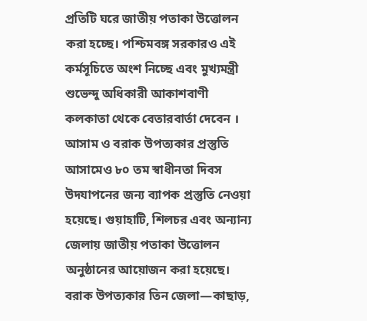প্রতিটি ঘরে জাতীয় পতাকা উত্তোলন করা হচ্ছে। পশ্চিমবঙ্গ সরকারও এই কর্মসূচিতে অংশ নিচ্ছে এবং মুখ্যমন্ত্রী শুভেন্দু অধিকারী আকাশবাণী কলকাতা থেকে বেতারবার্তা দেবেন ।
আসাম ও বরাক উপত্যকার প্রস্তুতি
আসামেও ৮০ তম স্বাধীনতা দিবস উদযাপনের জন্য ব্যাপক প্রস্তুতি নেওয়া হয়েছে। গুয়াহাটি, শিলচর এবং অন্যান্য জেলায় জাতীয় পতাকা উত্তোলন অনুষ্ঠানের আয়োজন করা হয়েছে। বরাক উপত্যকার তিন জেলা—কাছাড়,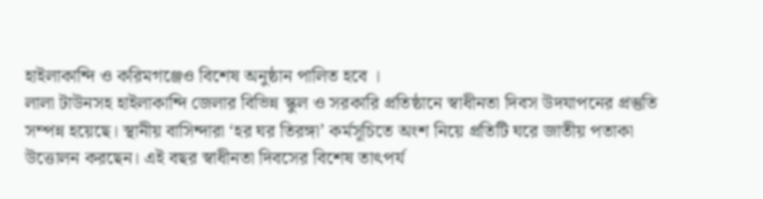হাইলাকান্দি ও করিমগঞ্জেও বিশেষ অনুষ্ঠান পালিত হবে ।
লালা টাউনসহ হাইলাকান্দি জেলার বিভিন্ন স্কুল ও সরকারি প্রতিষ্ঠানে স্বাধীনতা দিবস উদযাপনের প্রস্তুতি সম্পন্ন হয়েছে। স্থানীয় বাসিন্দারা ‘হর ঘর তিরঙ্গা’ কর্মসূচিতে অংশ নিয়ে প্রতিটি ঘরে জাতীয় পতাকা উত্তোলন করছেন। এই বছর স্বাধীনতা দিবসের বিশেষ তাৎপর্য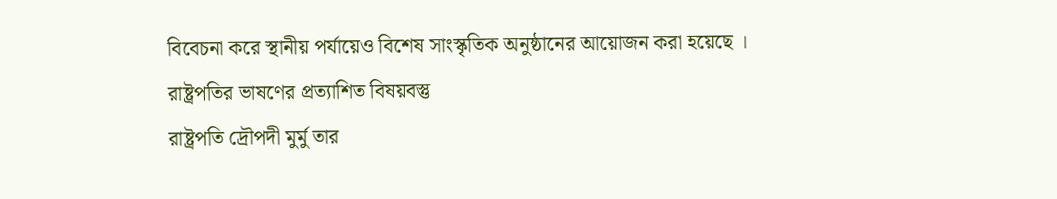বিবেচনা করে স্থানীয় পর্যায়েও বিশেষ সাংস্কৃতিক অনুষ্ঠানের আয়োজন করা হয়েছে ।
রাষ্ট্রপতির ভাষণের প্রত্যাশিত বিষয়বস্তু
রাষ্ট্রপতি দ্রৌপদী মুর্মু তার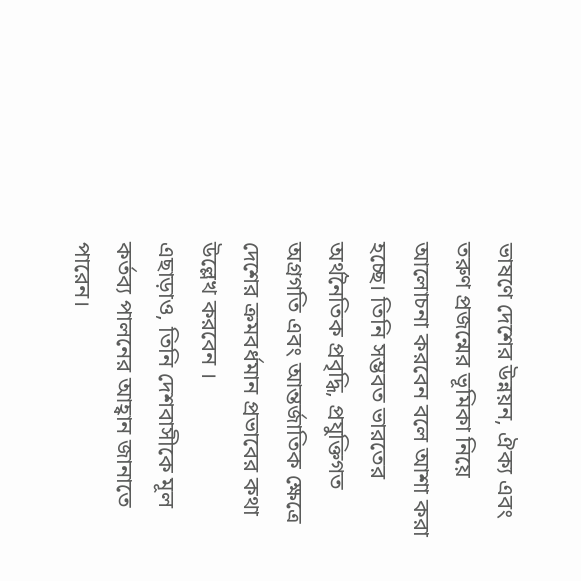ভাষণে দেশের উন্নয়ন, ঐক্য এবং তরুণ প্রজন্মের ভূমিকা নিয়ে আলোচনা করবেন বলে আশা করা হচ্ছে। তিনি সম্ভবত ভারতের অর্থনৈতিক প্রবৃদ্ধি, প্রযুক্তিগত অগ্রগতি এবং আন্তর্জাতিক ক্ষেত্রে দেশের ক্রমবর্ধমান প্রভাবের কথা উল্লেখ করবেন ।
এছাড়াও, তিনি দেশবাসীকে মূল কর্তব্য পালনের আহ্বান জানাতে পারেন।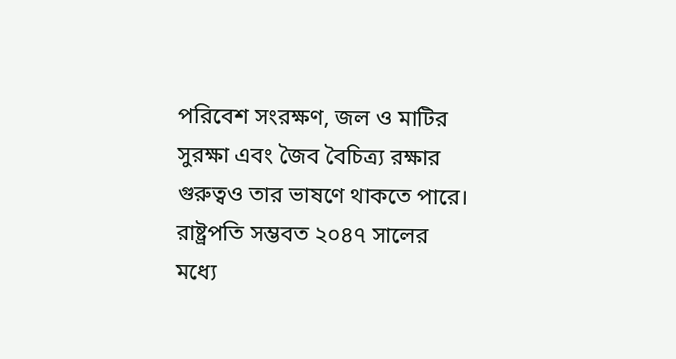পরিবেশ সংরক্ষণ, জল ও মাটির সুরক্ষা এবং জৈব বৈচিত্র্য রক্ষার গুরুত্বও তার ভাষণে থাকতে পারে। রাষ্ট্রপতি সম্ভবত ২০৪৭ সালের মধ্যে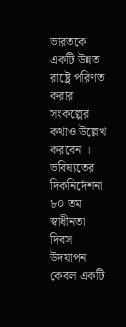ভারতকে একটি উন্নত রাষ্ট্রে পরিণত করার সংকল্পের কথাও উল্লেখ করবেন ।
ভবিষ্যতের দিকনির্দেশনা
৮০ তম স্বাধীনতা দিবস উদযাপন কেবল একটি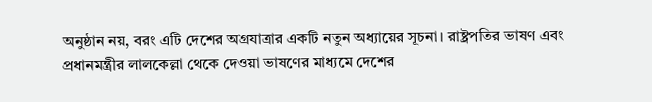অনুষ্ঠান নয়, বরং এটি দেশের অগ্রযাত্রার একটি নতুন অধ্যায়ের সূচনা। রাষ্ট্রপতির ভাষণ এবং প্রধানমন্ত্রীর লালকেল্লা থেকে দেওয়া ভাষণের মাধ্যমে দেশের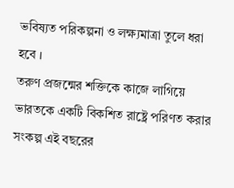ভবিষ্যত পরিকল্পনা ও লক্ষ্যমাত্রা তুলে ধরা হবে ।
তরুণ প্রজন্মের শক্তিকে কাজে লাগিয়ে ভারতকে একটি বিকশিত রাষ্ট্রে পরিণত করার সংকল্প এই বছরের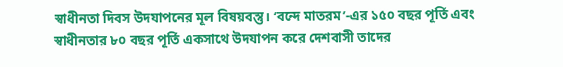স্বাধীনতা দিবস উদযাপনের মূল বিষয়বস্তু। ‘বন্দে মাতরম’-এর ১৫০ বছর পূর্তি এবং স্বাধীনতার ৮০ বছর পূর্তি একসাথে উদযাপন করে দেশবাসী তাদের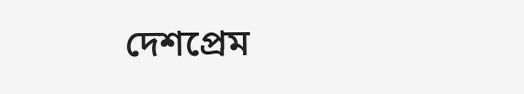দেশপ্রেম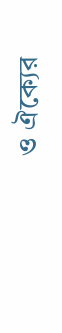ও ঐক্যের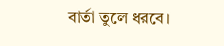বার্তা তুলে ধরবে।